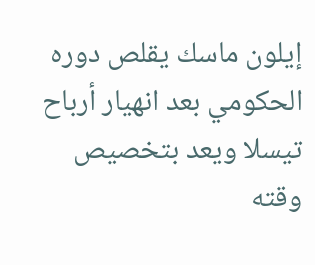إيلون ماسك يقلص دوره الحكومي بعد انهيار أرباح تيسلا ويعد بتخصيص وقته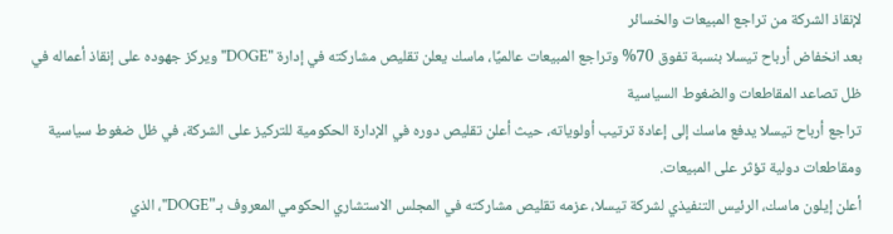لإنقاذ الشركة من تراجع المبيعات والخسائر
بعد انخفاض أرباح تيسلا بنسبة تفوق 70% وتراجع المبيعات عالميًا، ماسك يعلن تقليص مشاركته في إدارة "DOGE" ويركز جهوده على إنقاذ أعماله في ظل تصاعد المقاطعات والضغوط السياسية
تراجع أرباح تيسلا يدفع ماسك إلى إعادة ترتيب أولوياته، حيث أعلن تقليص دوره في الإدارة الحكومية للتركيز على الشركة، في ظل ضغوط سياسية ومقاطعات دولية تؤثر على المبيعات.
أعلن إيلون ماسك، الرئيس التنفيذي لشركة تيسلا، عزمه تقليص مشاركته في المجلس الاستشاري الحكومي المعروف بـ"DOGE"، الذي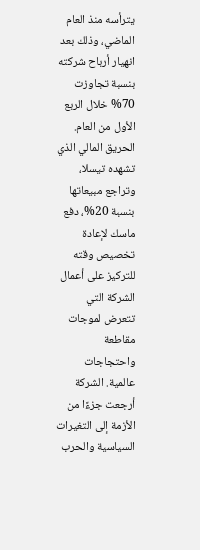يترأسه منذ العام الماضي، وذلك بعد انهيار أرباح شركته بنسبة تجاوزت 70% خلال الربع الأول من العام. الحريق المالي الذي تشهده تيسلا، وتراجع مبيعاتها بنسبة 20%، دفع ماسك لإعادة تخصيص وقته للتركيز على أعمال الشركة التي تتعرض لموجات مقاطعة واحتجاجات عالمية. الشركة أرجعت جزءًا من الأزمة إلى التغيرات السياسية والحرب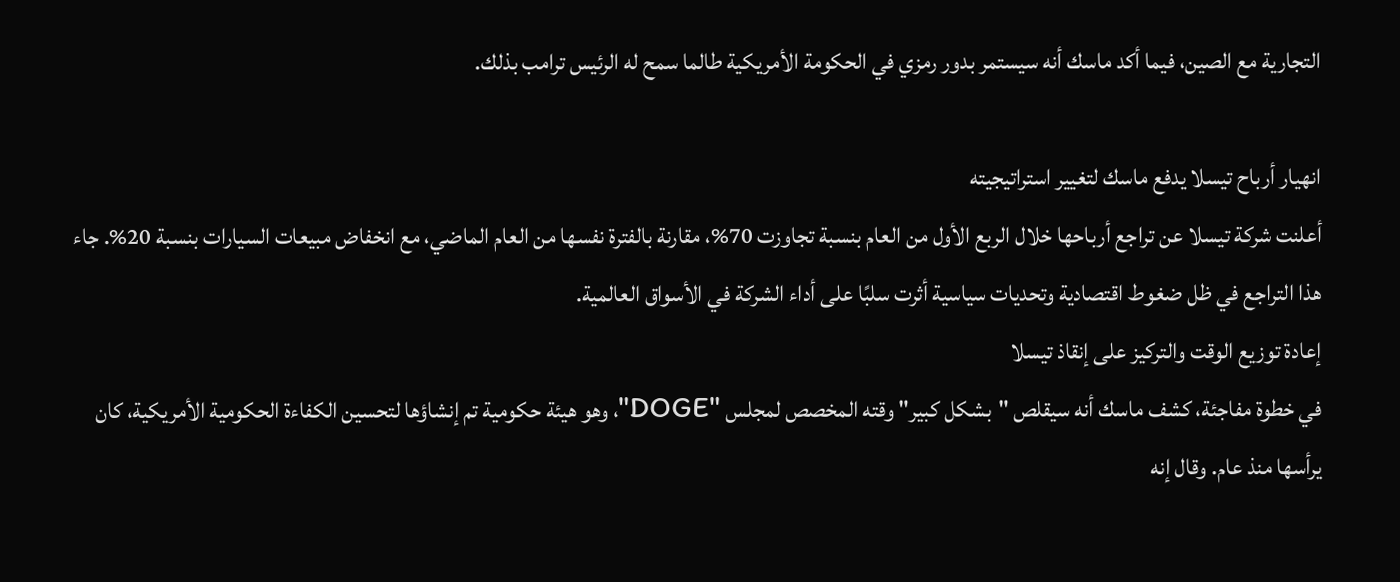التجارية مع الصين، فيما أكد ماسك أنه سيستمر بدور رمزي في الحكومة الأمريكية طالما سمح له الرئيس ترامب بذلك.

انهيار أرباح تيسلا يدفع ماسك لتغيير استراتيجيته
أعلنت شركة تيسلا عن تراجع أرباحها خلال الربع الأول من العام بنسبة تجاوزت 70%، مقارنة بالفترة نفسها من العام الماضي، مع انخفاض مبيعات السيارات بنسبة 20%. جاء هذا التراجع في ظل ضغوط اقتصادية وتحديات سياسية أثرت سلبًا على أداء الشركة في الأسواق العالمية.
إعادة توزيع الوقت والتركيز على إنقاذ تيسلا
في خطوة مفاجئة، كشف ماسك أنه سيقلص "بشكل كبير" وقته المخصص لمجلس "DOGE"، وهو هيئة حكومية تم إنشاؤها لتحسين الكفاءة الحكومية الأمريكية، كان يرأسها منذ عام. وقال إنه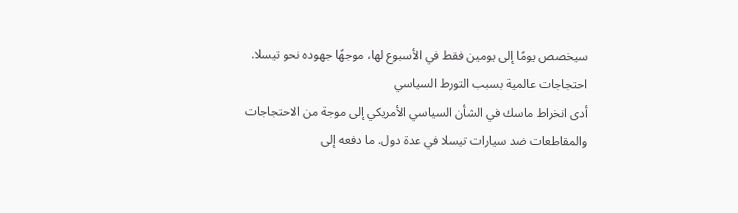سيخصص يومًا إلى يومين فقط في الأسبوع لها، موجهًا جهوده نحو تيسلا.
احتجاجات عالمية بسبب التورط السياسي
أدى انخراط ماسك في الشأن السياسي الأمريكي إلى موجة من الاحتجاجات والمقاطعات ضد سيارات تيسلا في عدة دول. ما دفعه إلى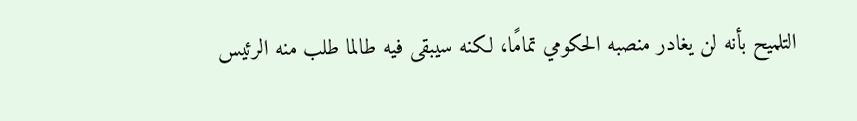التلميح بأنه لن يغادر منصبه الحكومي تمامًا، لكنه سيبقى فيه طالما طلب منه الرئيس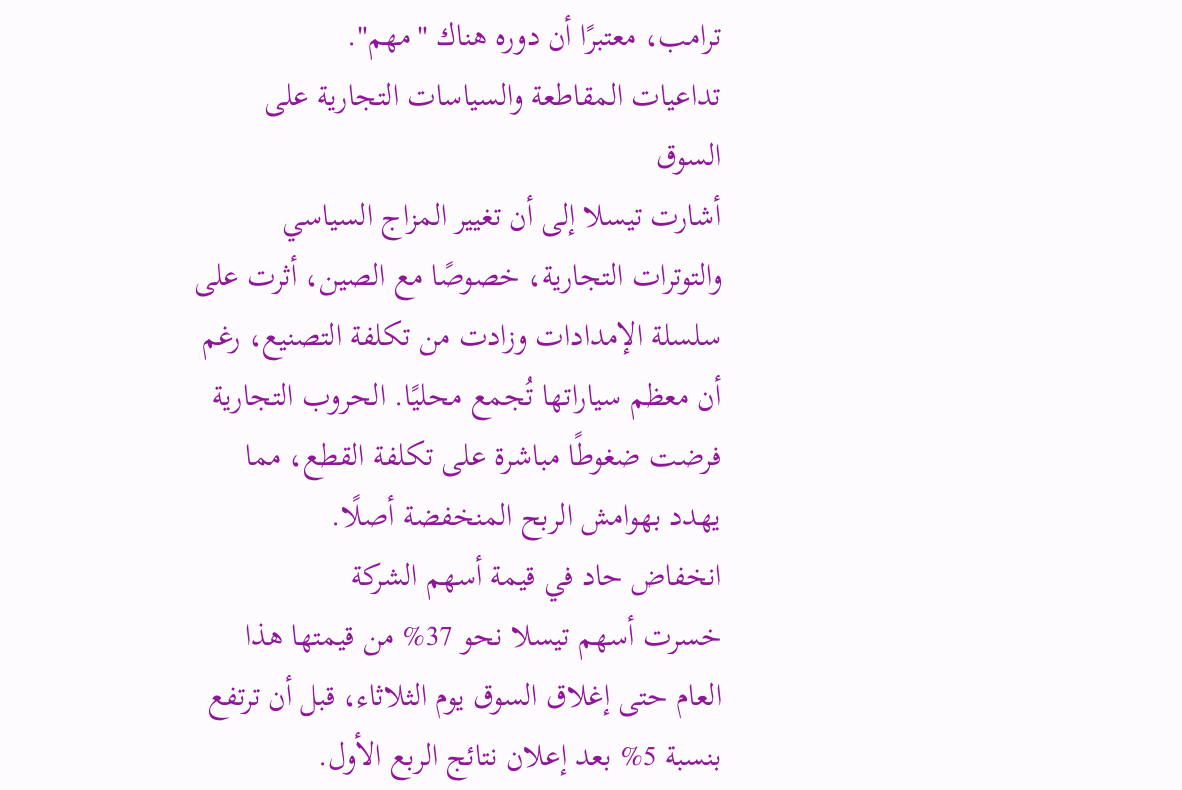ترامب، معتبرًا أن دوره هناك "مهم".
تداعيات المقاطعة والسياسات التجارية على السوق
أشارت تيسلا إلى أن تغيير المزاج السياسي والتوترات التجارية، خصوصًا مع الصين، أثرت على سلسلة الإمدادات وزادت من تكلفة التصنيع، رغم أن معظم سياراتها تُجمع محليًا. الحروب التجارية فرضت ضغوطًا مباشرة على تكلفة القطع، مما يهدد بهوامش الربح المنخفضة أصلًا.
انخفاض حاد في قيمة أسهم الشركة
خسرت أسهم تيسلا نحو 37% من قيمتها هذا العام حتى إغلاق السوق يوم الثلاثاء، قبل أن ترتفع بنسبة 5% بعد إعلان نتائج الربع الأول.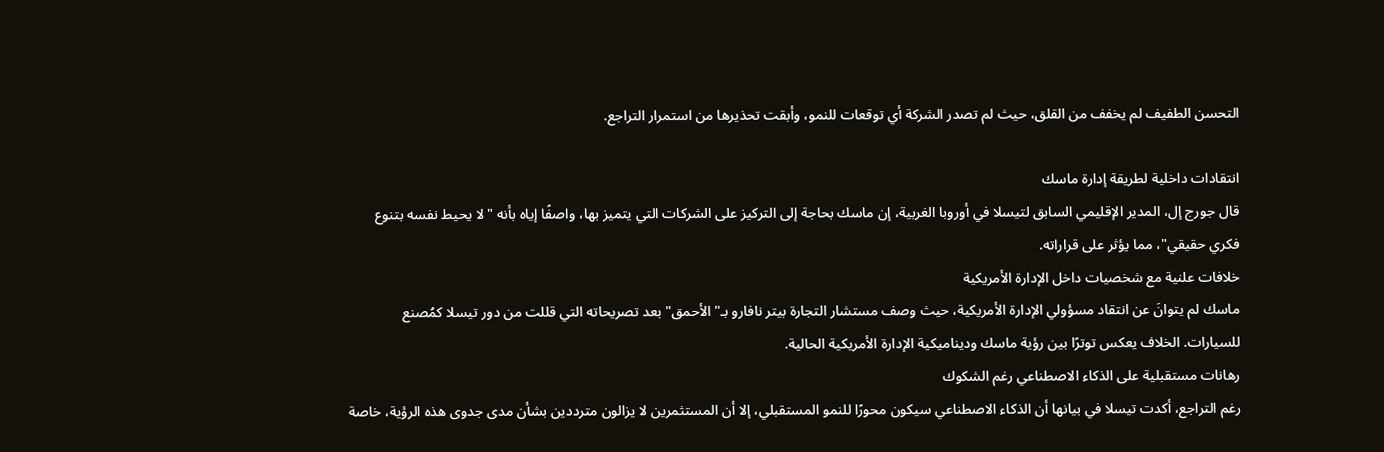التحسن الطفيف لم يخفف من القلق، حيث لم تصدر الشركة أي توقعات للنمو، وأبقت تحذيرها من استمرار التراجع.

انتقادات داخلية لطريقة إدارة ماسك
قال جورج إل، المدير الإقليمي السابق لتيسلا في أوروبا الغربية، إن ماسك بحاجة إلى التركيز على الشركات التي يتميز بها، واصفًا إياه بأنه "لا يحيط نفسه بتنوع فكري حقيقي"، مما يؤثر على قراراته.
خلافات علنية مع شخصيات داخل الإدارة الأمريكية
ماسك لم يتوانَ عن انتقاد مسؤولي الإدارة الأمريكية، حيث وصف مستشار التجارة بيتر نافارو بـ"الأحمق" بعد تصريحاته التي قللت من دور تيسلا كمُصنع للسيارات. الخلاف يعكس توترًا بين رؤية ماسك وديناميكية الإدارة الأمريكية الحالية.
رهانات مستقبلية على الذكاء الاصطناعي رغم الشكوك
رغم التراجع، أكدت تيسلا في بيانها أن الذكاء الاصطناعي سيكون محورًا للنمو المستقبلي، إلا أن المستثمرين لا يزالون مترددين بشأن مدى جدوى هذه الرؤية، خاصة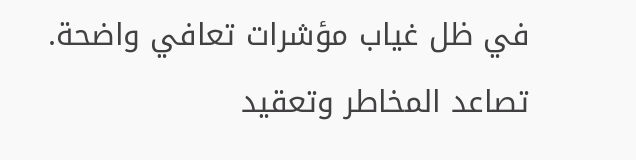في ظل غياب مؤشرات تعافي واضحة.
تصاعد المخاطر وتعقيد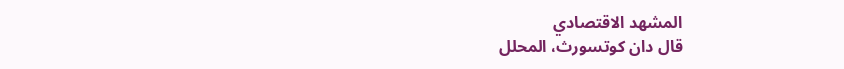المشهد الاقتصادي
قال دان كوتسورث، المحلل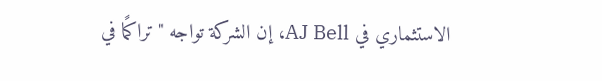الاستثماري في AJ Bell، إن الشركة تواجه "تراكمًا في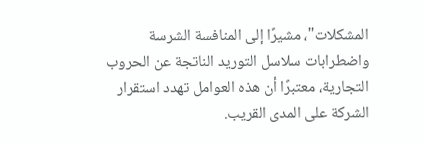المشكلات"، مشيرًا إلى المنافسة الشرسة واضطرابات سلاسل التوريد الناتجة عن الحروب التجارية، معتبرًا أن هذه العوامل تهدد استقرار الشركة على المدى القريب.